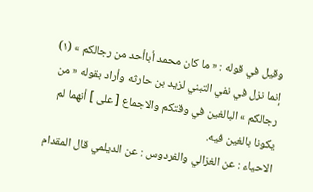وقيل في قوله : « ما كان محمد أباأحد من رجالكم » (١) إنما نزل في نفي التبني لزيد بن حارثه وأراد بقوله « من رجالكم » البالغين في وقتكم والاجماع [ على ] أنهما لم يكونا بالغين فيه.
الاحياء : عن الغزالي والفردوس : عن الديلمي قال المقدام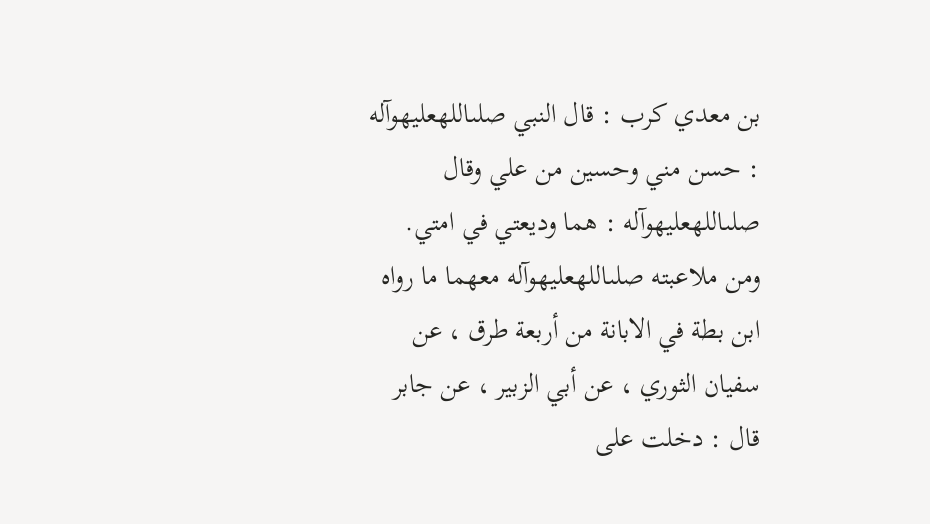بن معدي كرب : قال النبي صلىاللهعليهوآله : حسن مني وحسين من علي وقال صلىاللهعليهوآله : هما وديعتي في امتي.
ومن ملاعبته صلىاللهعليهوآله معهما ما رواه ابن بطة في الابانة من أربعة طرق ، عن سفيان الثوري ، عن أبي الزبير ، عن جابر قال : دخلت على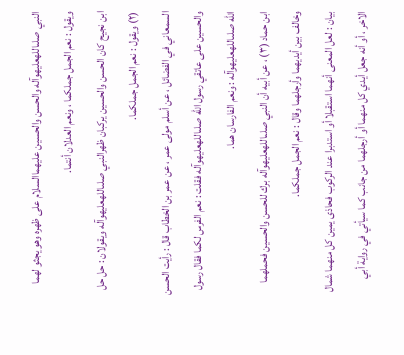النبي صلىاللهعليهوآله والحسن والحسين عليهماالسلام على ظهره وهو يجثو لهما ويقول : نعم الجمل جملكما ، ونعم العدلان أنتما.
ابن نجيح كان الحسن والحسين يركبان ظهرالنبي صلىاللهعليهوآله ويقولان : حل حل (٢) ويقول : نعم الجمل جملكما.
السمعاني في الفضائل ، عن أسلم مولى عمر ، عن عمر بن الخطاب قال : رأيت الحسن والحسين على عاتقي رسول الله صلىاللهعليهوآله فقلت : نعم الفرس لكما فقال رسول الله صلىاللهعليهوآله : ونعم الفارسان هما.
ابن حماد (٣) ، عن أبيه أن النبي صلىاللهعليهوآله برك للحسن والحسين فحملهما وخالف بين أيديهما وأرجلهما وقال : نعم الجمل جملكما.
بيان : لعل المعنى أنهما استقبلا أو استدبرا عند الركوب فحاذى يمين كل منهما شمال الاخر ، أو أنه جعل أيدي كل منهما أو أرجلهما من جانب كما سيأتي في رواية أبي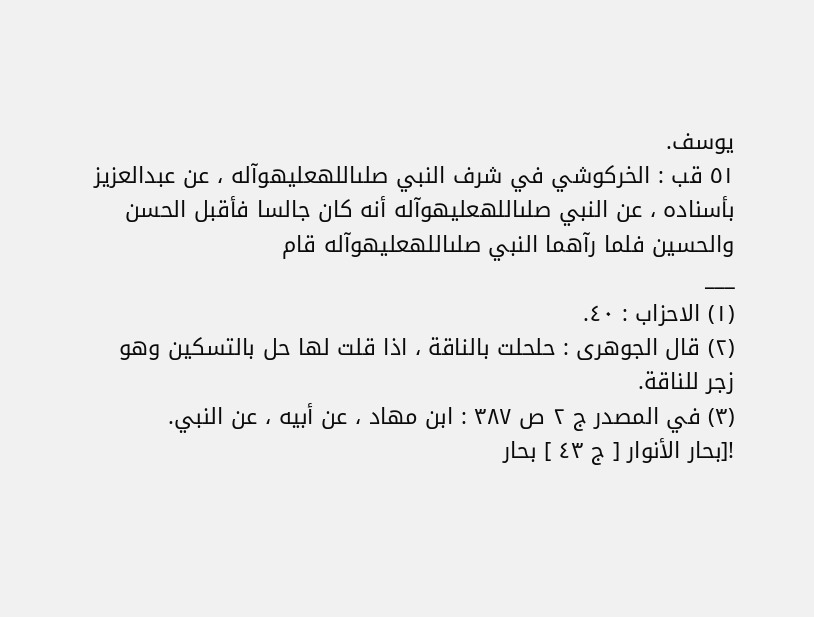يوسف.
٥١ قب : الخركوشي في شرف النبي صلىاللهعليهوآله ، عن عبدالعزيز بأسناده ، عن النبي صلىاللهعليهوآله أنه كان جالسا فأقبل الحسن والحسين فلما رآهما النبي صلىاللهعليهوآله قام
___
(١) الاحزاب : ٤٠.
(٢) قال الجوهرى : حلحلت بالناقة ، اذا قلت لها حل بالتسكين وهو زجر للناقة.
(٣) في المصدر ج ٢ ص ٣٨٧ : ابن مهاد ، عن أبيه ، عن النبي.
![بحار الأنوار [ ج ٤٣ ] بحار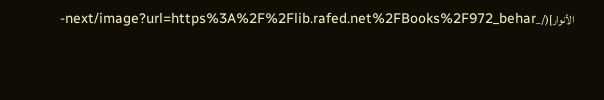الأنوار](/_next/image?url=https%3A%2F%2Flib.rafed.net%2FBooks%2F972_behar-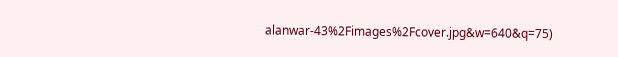alanwar-43%2Fimages%2Fcover.jpg&w=640&q=75)